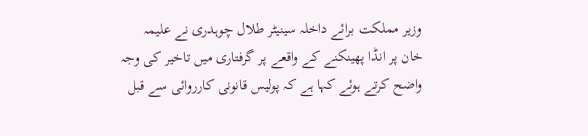وزیر مملکت برائے داخلہ سینیٹر طلال چوہدری نے علیمہ خان پر انڈا پھینکنے کے واقعے پر گرفتاری میں تاخیر کی وجہ واضح کرتے ہوئے کہا ہے کہ پولیس قانونی کارروائی سے قبل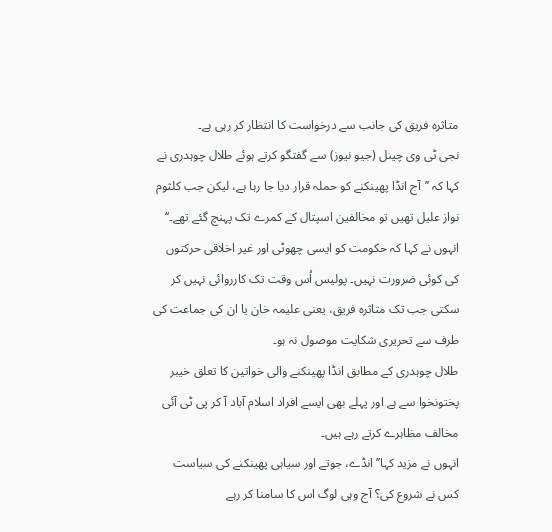متاثرہ فریق کی جانب سے درخواست کا انتظار کر رہی ہے۔
نجی ٹی وی چینل (جیو نیوز) سے گفتگو کرتے ہوئے طلال چوہدری نے کہا کہ ’’آج انڈا پھینکنے کو حملہ قرار دیا جا رہا ہے، لیکن جب کلثوم نواز علیل تھیں تو مخالفین اسپتال کے کمرے تک پہنچ گئے تھے۔‘‘
انہوں نے کہا کہ حکومت کو ایسی چھوٹی اور غیر اخلاقی حرکتوں کی کوئی ضرورت نہیں۔ پولیس اُس وقت تک کارروائی نہیں کر سکتی جب تک متاثرہ فریق، یعنی علیمہ خان یا ان کی جماعت کی طرف سے تحریری شکایت موصول نہ ہو۔
طلال چوہدری کے مطابق انڈا پھینکنے والی خواتین کا تعلق خیبر پختونخوا سے ہے اور پہلے بھی ایسے افراد اسلام آباد آ کر پی ٹی آئی مخالف مظاہرے کرتے رہے ہیں۔
انہوں نے مزید کہا’’انڈے، جوتے اور سیاہی پھینکنے کی سیاست کس نے شروع کی؟ آج وہی لوگ اس کا سامنا کر رہے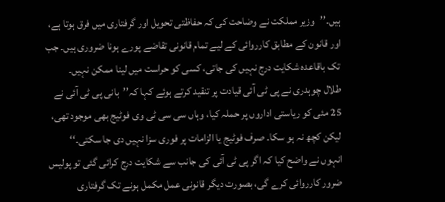ہیں۔’’وزیر مملکت نے وضاحت کی کہ حفاظتی تحویل اور گرفتاری میں فرق ہوتا ہے، اور قانون کے مطابق کارروائی کے لیے تمام قانونی تقاضے پورے ہونا ضروری ہیں۔ جب تک باقاعدہ شکایت درج نہیں کی جاتی، کسی کو حراست میں لینا ممکن نہیں۔
طلال چوہدری نے پی ٹی آئی قیادت پر تنقید کرتے ہوئے کہا کہ’’بانی پی ٹی آئی نے 25 مئی کو ریاستی اداروں پر حملہ کیا، وہاں سی سی ٹی وی فوٹیج بھی موجود تھی، لیکن کچھ نہ ہو سکا۔ صرف فوٹیج یا الزامات پر فوری سزا نہیں دی جا سکتی۔‘‘
انہوں نے واضح کیا کہ اگر پی ٹی آئی کی جانب سے شکایت درج کرائی گئی تو پولیس ضرور کارروائی کرے گی، بصورت دیگر قانونی عمل مکمل ہونے تک گرفتاری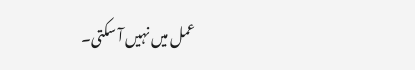عمل میں نہیں آ سکتی۔